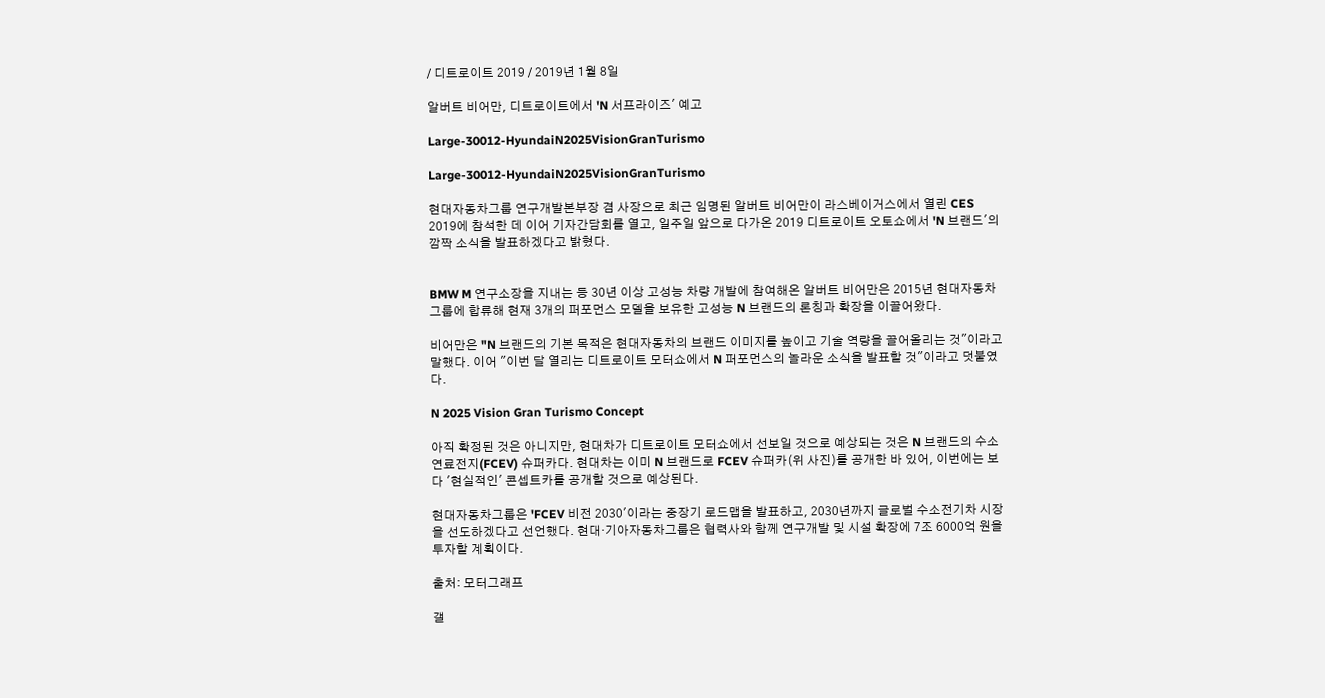/ 디트로이트 2019 / 2019년 1월 8일

알버트 비어만, 디트로이트에서 'N 서프라이즈' 예고

Large-30012-HyundaiN2025VisionGranTurismo

Large-30012-HyundaiN2025VisionGranTurismo

현대자동차그룹 연구개발본부장 겸 사장으로 최근 임명된 알버트 비어만이 라스베이거스에서 열린 CES 2019에 참석한 데 이어 기자간담회를 열고, 일주일 앞으로 다가온 2019 디트로이트 오토쇼에서 'N 브랜드'의 깜짝 소식을 발표하겠다고 밝혔다.


BMW M 연구소장을 지내는 등 30년 이상 고성능 차량 개발에 참여해온 알버트 비어만은 2015년 현대자동차그룹에 합류해 현재 3개의 퍼포먼스 모델을 보유한 고성능 N 브랜드의 론칭과 확장을 이끌어왔다.

비어만은 "N 브랜드의 기본 목적은 현대자동차의 브랜드 이미지를 높이고 기술 역량을 끌어올리는 것"이라고 말했다. 이어 "이번 달 열리는 디트로이트 모터쇼에서 N 퍼포먼스의 놀라운 소식을 발표할 것"이라고 덧붙였다.

N 2025 Vision Gran Turismo Concept

아직 확정된 것은 아니지만, 현대차가 디트로이트 모터쇼에서 선보일 것으로 예상되는 것은 N 브랜드의 수소연료전지(FCEV) 슈퍼카다. 현대차는 이미 N 브랜드로 FCEV 슈퍼카(위 사진)를 공개한 바 있어, 이번에는 보다 '현실적인' 콘셉트카를 공개할 것으로 예상된다.

현대자동차그룹은 'FCEV 비전 2030'이라는 중장기 로드맵을 발표하고, 2030년까지 글로벌 수소전기차 시장을 선도하겠다고 선언했다. 현대·기아자동차그룹은 협력사와 함께 연구개발 및 시설 확장에 7조 6000억 원을 투자할 계획이다.

출처: 모터그래프

갤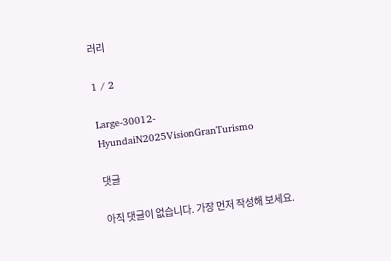러리

1 / 2

Large-30012-HyundaiN2025VisionGranTurismo

댓글

아직 댓글이 없습니다. 가장 먼저 작성해 보세요.